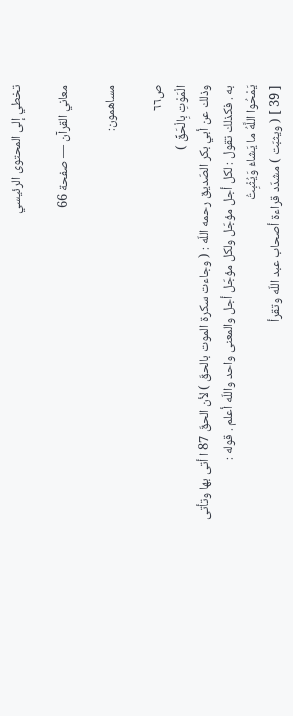تخطي إلى المحتوى الرئيسي

معاني القرآن — صفحة 66

مساهمون:

ص٦٦
الْمَوْتِ بِالْحَقِّ )
وذلك عن أبي بكر الصّديق رحمه اللّه : ( وجاءت سكرة الموت بالحقّ ) لأن الحقّ 87 ا أتى بها وتأتى به . فكذلك تقول : لكل أجل مؤجّل ولكل مؤجّل أجل والمعنى واحد واللّه أعلم . قوله :
يَمْحُوا اللَّهُ ما يَشاءُ وَيُثْبِتُ
[ 39 ] ( ويثبّت ) مشدّد قراءة أصحاب عبد اللّه وتقرأ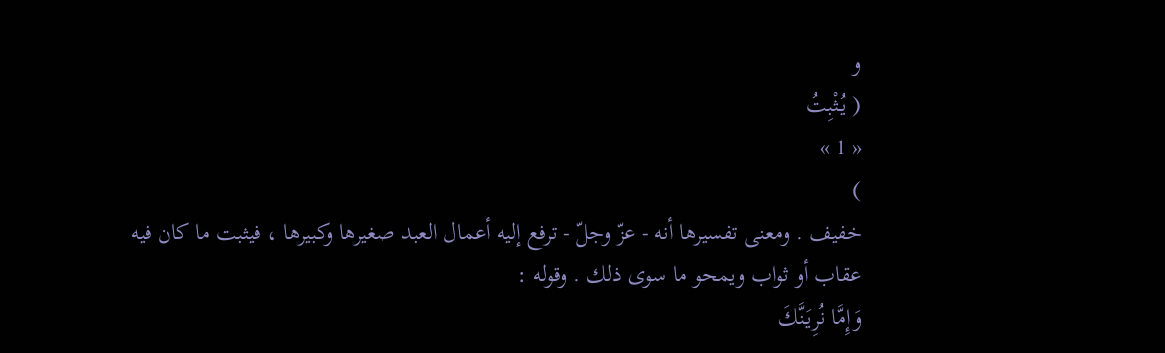و
( يُثْبِتُ
« 1 »
)
خفيف . ومعنى تفسيرها أنه - عزّ وجلّ - ترفع إليه أعمال العبد صغيرها وكبيرها ، فيثبت ما كان فيه عقاب أو ثواب ويمحو ما سوى ذلك . وقوله :
وَإِمَّا نُرِيَنَّكَ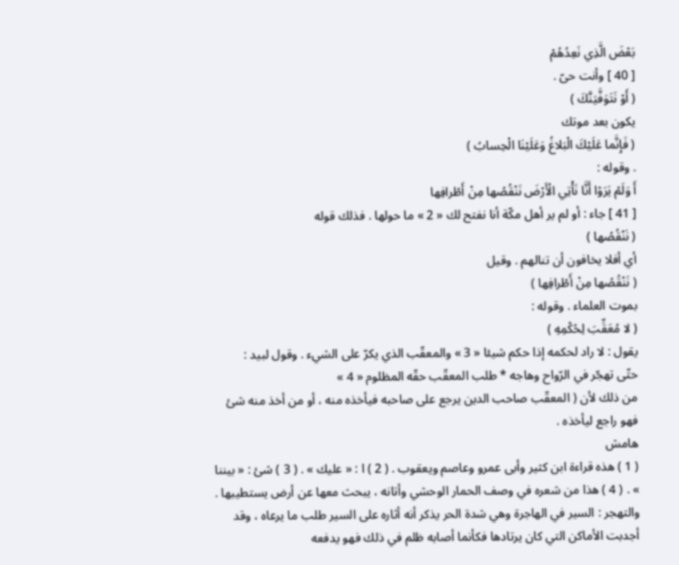بَعْضَ الَّذِي نَعِدُهُمْ
[ 40 ] وأنت حىّ .
( أَوْ نَتَوَفَّيَنَّكَ )
يكون بعد موتك
( فَإِنَّما عَلَيْكَ الْبَلاغُ وَعَلَيْنَا الْحِسابُ )
. وقوله :
أَ وَلَمْ يَرَوْا أَنَّا نَأْتِي الْأَرْضَ نَنْقُصُها مِنْ أَطْرافِها
[ 41 ] جاء : أو لم ير أهل مكّة أنا نفتح لك « 2 » ما حولها . فذلك قوله
( نَنْقُصُها )
أي أفلا يخافون أن تنالهم . وقيل
( نَنْقُصُها مِنْ أَطْرافِها )
بموت العلماء . وقوله :
( لا مُعَقِّبَ لِحُكْمِهِ )
يقول : لا راد لحكمه إذا حكم شيئا « 3 » والمعقّب الذي يكرّ على الشيء . وقول لبيد :
حتّى تهجّر في الرّواح وهاجه * طلب المعقّب حقّه المظلوم « 4 »
من ذلك لأن ( المعقّب صاحب الدين يرجع على صاحبه فيأخذه منه ، أو من أخذ منه شئ فهو راجع ليأخذه .
هامش
( 1 ) هذه قراءة ابن كثير وأبى عمرو وعاصم ويعقوب . ( 2 ) ا : « عليك » . ( 3 ) شئ : « بيننا » . ( 4 ) هذا من شعره في وصف الحمار الوحشي وأتانه ، يبحث معها عن أرض يستطيبها . والتهجر : السير في الهاجرة وهي شدة الحر يذكر أنه أثاره على السير طلب ما يرعاه ، وقد أجدبت الأماكن التي كان يرتادها فكأنما أصابه ظلم في ذلك فهو يدفعه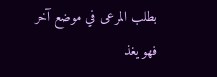بطلب المرعى في موضع آخر فهو يغذ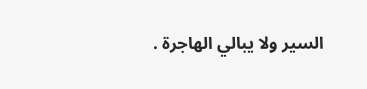السير ولا يبالي الهاجرة .